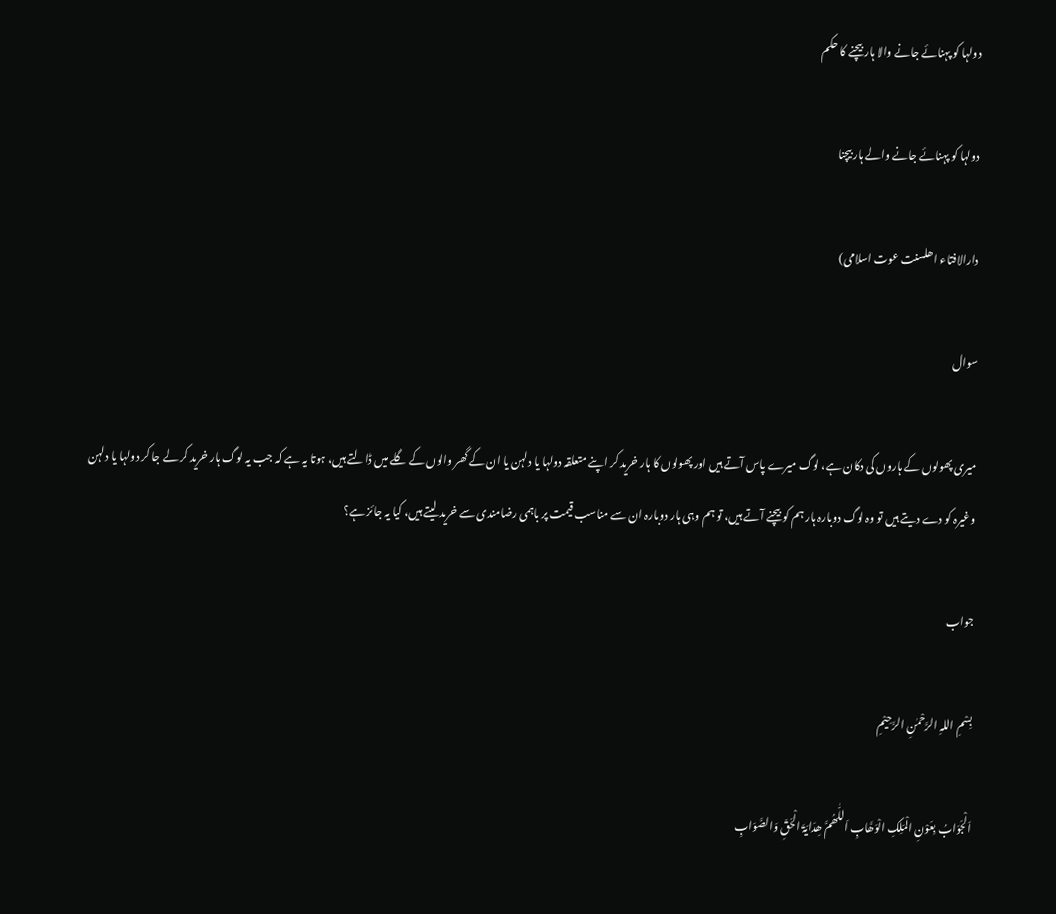دولہا کو پہنائے جانے والا ہار بیچنے کا حکم

دولہا کو پہنائے جانے والے ہار بیچنا

دارالافتاء اھلسنت عوت اسلامی)

سوال

میری پھولوں کے ہاروں کی دکان ہے، لوگ میرے پاس آتے ہیں اور پھولوں کا ہار خرید کر اپنے متعلقہ دولہا یا دلہن یا ان کے گھر والوں کے گلے میں ڈالتے ہیں، ہوتا یہ ہے کہ جب یہ لوگ ہار خرید کر لے جا کر دولہا یا دلہن وغیرہ کو دے دیتے ہیں تو وہ لوگ دوبارہ ہار ہم کو بیچنے آتے ہیں، تو ہم وہی ہار دوبارہ ان سے مناسب قیمت پر باہمی رضامندی سے خرید لیتے ہیں، کیا یہ جائز ہے؟

جواب

بِسْمِ اللہِ الرَّحْمٰنِ الرَّحِیْمِ

اَلْجَوَابُ بِعَوْنِ الْمَلِکِ الْوَھَّابِ اَللّٰھُمَّ ھِدَایَۃَ الْحَقِّ وَالصَّوَابِ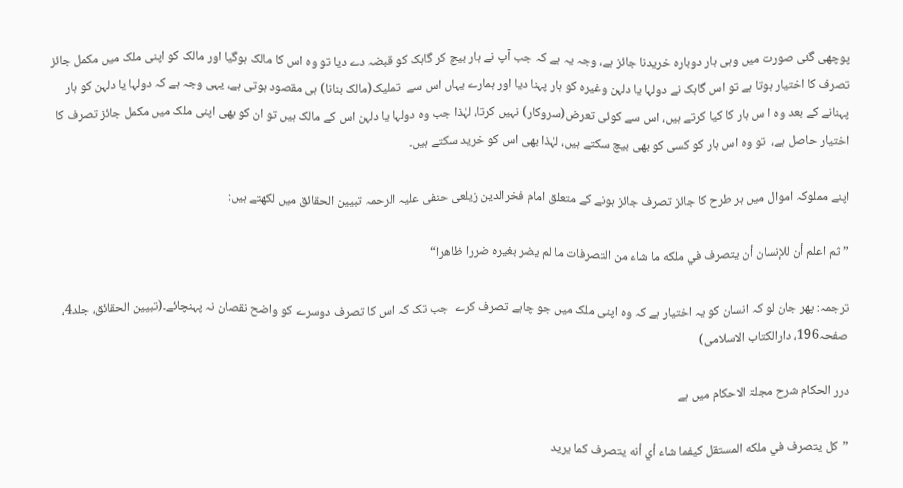پوچھی گئی صورت میں وہی ہار دوبارہ خریدنا جائز ہے، وجہ یہ ہے کہ جب آپ نے ہار بیچ کر گاہک کو قبضہ دے دیا تو وہ اس کا مالک ہوگیا اور مالک کو اپنی ملک میں مکمل جائز تصرف کا اختیار ہوتا ہے تو اس گاہک نے دولہا یا دلہن وغیرہ کو ہار پہنا دیا اور ہمارے یہاں اس سے  تملیک(مالک بنانا) ہی مقصود ہوتی ہے، یہی وجہ ہے کہ دولہا یا دلہن کو ہار پہنانے کے بعد وہ ا س ہار کا کیا کرتے ہیں، اس سے کوئی تعرض(سروکار) نہیں کرتا، لہٰذا جب وہ دولہا یا دلہن اس کے مالک ہیں تو ان کو بھی اپنی ملک میں مکمل جائز تصرف کا اختیار حاصل ہے،  تو وہ اس ہار کو کسی كو بھی بیچ سکتے ہیں، لہٰذا بھی اس کو خرید سکتے ہیں۔

اپنے مملوکہ اموال میں ہر طرح کا جائز تصرف جائز ہونے کے متعلق امام فخرالدين زیلعی حنفی علیہ الرحمہ تبیین الحقائق میں لکھتے ہیں:

”ثم اعلم أن للإنسان أن يتصرف في ملكه ما شاء من التصرفات ما لم يضر بغيره ضررا ظاهرا“

ترجمہ: پھر جان لو کہ انسان کو یہ اختیار ہے کہ وہ اپنی ملک میں جو چاہے تصرف کرے  جب تک کہ اس کا تصرف دوسرے کو واضح نقصان نہ پہنچائے۔(تبیین الحقائق، جلد4، صفحہ196، دارالکتاب الاسلامی)

درر الحکام شرح مجلۃ الاحکام میں ہے

”كل يتصرف في ملكه المستقل كيفما شاء أي أنه يتصرف كما يريد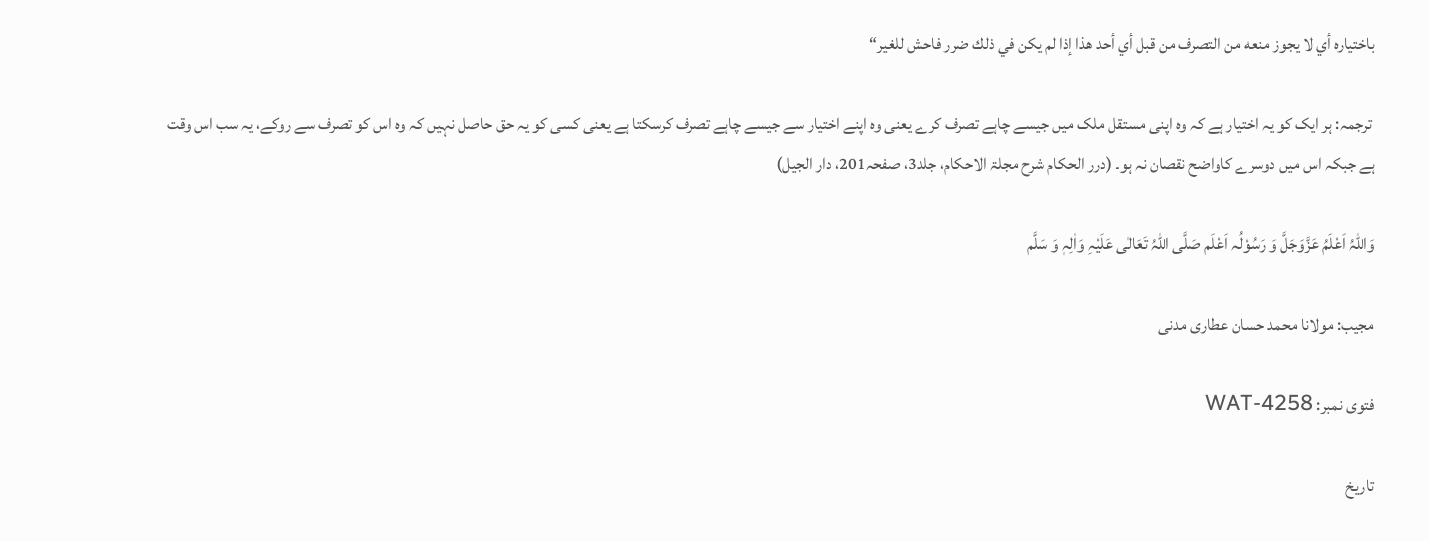باختياره أي لا يجوز منعه من التصرف من قبل أي أحد هذا إذا لم يكن في ذلك ضرر فاحش للغير“

 ترجمہ: ہر ایک کو یہ اختیار ہے کہ وہ اپنی مستقل ملک میں جیسے چاہے تصرف کرے یعنی وہ اپنے اختیار سے جیسے چاہے تصرف کرسکتا ہے یعنی کسی کو یہ حق حاصل نہیں کہ وہ اس کو تصرف سے روکے، یہ سب اس وقت ہے جبکہ اس میں دوسرے کاواضح نقصان نہ ہو۔ (درر الحکام شرح مجلۃ الاحکام، جلد3، صفحہ201، دار الجيل)

وَاللہُ اَعْلَمُ عَزَّوَجَلَّ وَ رَسُوْلُہ اَعْلَم صَلَّی اللہُ تَعَالٰی عَلَیْہِ وَاٰلِہٖ وَ سَلَّم

مجیب: مولانا محمد حسان عطاری مدنی

فتوی نمبر: WAT-4258

تاریخ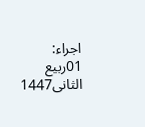اجراء: 01ربیع الثانی1447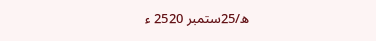ھ/25ستمبر 2520 ء